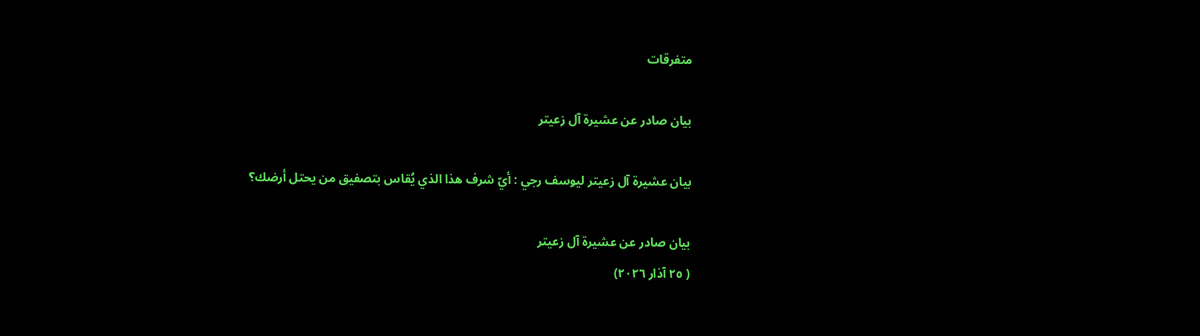متفرقات

بيان صادر عن عشيرة آل زعيتر

بيان عشيرة آل زعيتر ليوسف رجي : أيّ شرف هذا الذي يُقاس بتصفيق من يحتل أرضك؟

بيان صادر عن عشيرة آل زعيتر
( ٢٥ آذار ٢٠٢٦)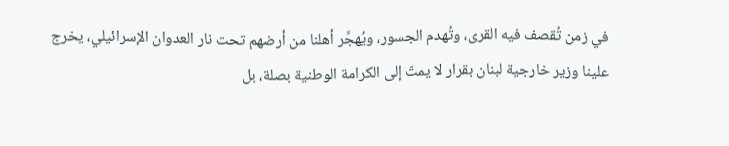في زمن تُقصف فيه القرى، وتُهدم الجسور، ويُهجَّر أهلنا من أرضهم تحت نار العدوان الإسرائيلي، يخرج علينا وزير خارجية لبنان بقرار لا يمتّ إلى الكرامة الوطنية بصلة، بل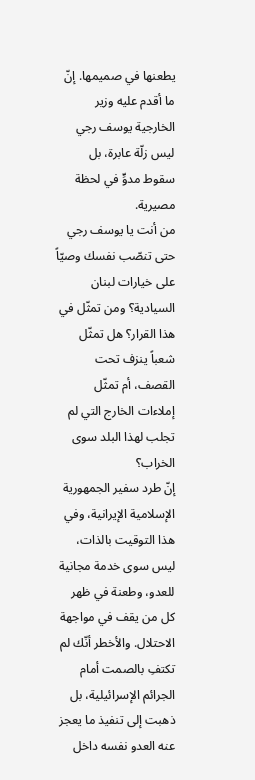يطعنها في صميمها. إنّ ما أقدم عليه وزير الخارجية يوسف رجي ليس زلّة عابرة، بل سقوط مدوٍّ في لحظة مصيرية.
من أنت يا يوسف رجي حتى تنصّب نفسك وصيّاً على خيارات لبنان السيادية؟ ومن تمثّل في هذا القرار؟ هل تمثّل شعباً ينزف تحت القصف، أم تمثّل إملاءات الخارج التي لم تجلب لهذا البلد سوى الخراب؟
إنّ طرد سفير الجمهورية الإسلامية الإيرانية، وفي هذا التوقيت بالذات، ليس سوى خدمة مجانية للعدو، وطعنة في ظهر كل من يقف في مواجهة الاحتلال. والأخطر أنّك لم تكتفِ بالصمت أمام الجرائم الإسرائيلية، بل ذهبت إلى تنفيذ ما يعجز عنه العدو نفسه داخل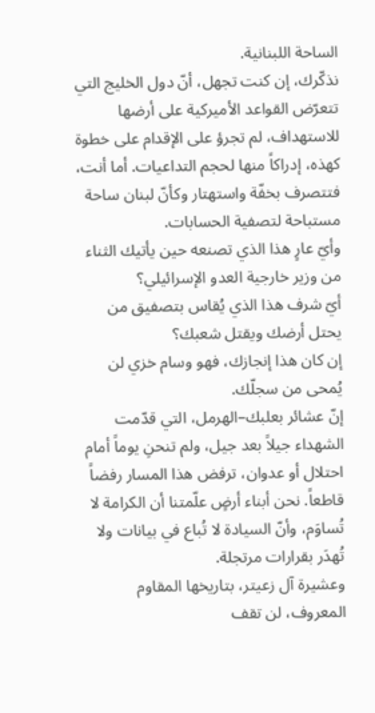الساحة اللبنانية.
نذكّرك، إن كنت تجهل، أنّ دول الخليج التي تتعرّض القواعد الأميركية على أرضها للاستهداف، لم تجرؤ على الإقدام على خطوة كهذه، إدراكاً منها لحجم التداعيات. أما أنت، فتتصرف بخفّة واستهتار وكأنّ لبنان ساحة مستباحة لتصفية الحسابات.
وأيّ عارٍ هذا الذي تصنعه حين يأتيك الثناء من وزير خارجية العدو الإسرائيلي؟
أيّ شرف هذا الذي يُقاس بتصفيق من يحتل أرضك ويقتل شعبك؟
إن كان هذا إنجازك، فهو وسام خزي لن يُمحى من سجلّك.
إنّ عشائر بعلبك–الهرمل، التي قدّمت الشهداء جيلاً بعد جيل، ولم تنحنِ يوماً أمام احتلال أو عدوان، ترفض هذا المسار رفضاً قاطعاً. نحن أبناء أرضٍ علّمتنا أن الكرامة لا تُساوَم، وأنّ السيادة لا تُباع في بيانات ولا تُهدَر بقرارات مرتجلة.
وعشيرة آل زعيتر، بتاريخها المقاوم المعروف، لن تقف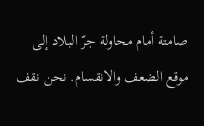صامتة أمام محاولة جرّ البلاد إلى موقع الضعف والانقسام. نحن نقف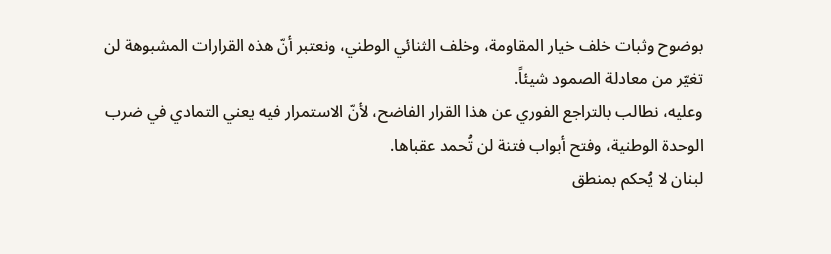بوضوح وثبات خلف خيار المقاومة، وخلف الثنائي الوطني، ونعتبر أنّ هذه القرارات المشبوهة لن تغيّر من معادلة الصمود شيئاً.
وعليه، نطالب بالتراجع الفوري عن هذا القرار الفاضح، لأنّ الاستمرار فيه يعني التمادي في ضرب الوحدة الوطنية، وفتح أبواب فتنة لن تُحمد عقباها.
لبنان لا يُحكم بمنطق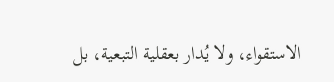الاستقواء، ولا يُدار بعقلية التبعية، بل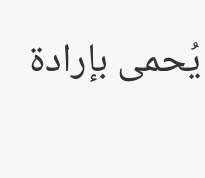يُحمى بإرادة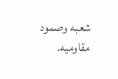شعبه وصمود مقاوميه.